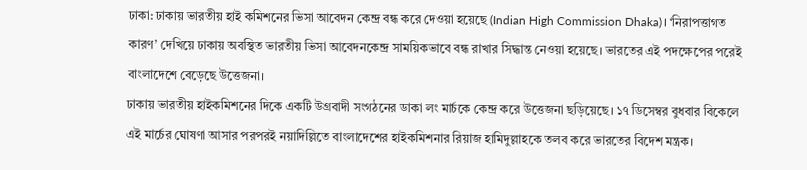ঢাকা: ঢাকায় ভারতীয় হাই কমিশনের ভিসা আবেদন কেন্দ্র বন্ধ করে দেওয়া হয়েছে (Indian High Commission Dhaka)। ‘নিরাপত্তাগত কারণ’ দেখিয়ে ঢাকায় অবস্থিত ভারতীয় ভিসা আবেদনকেন্দ্র সাময়িকভাবে বন্ধ রাখার সিদ্ধান্ত নেওয়া হয়েছে। ভারতের এই পদক্ষেপের পরেই বাংলাদেশে বেড়েছে উত্তেজনা।
ঢাকায় ভারতীয় হাইকমিশনের দিকে একটি উগ্রবাদী সংগঠনের ডাকা লং মার্চকে কেন্দ্র করে উত্তেজনা ছড়িয়েছে। ১৭ ডিসেম্বর বুধবার বিকেলে এই মার্চের ঘোষণা আসার পরপরই নয়াদিল্লিতে বাংলাদেশের হাইকমিশনার রিয়াজ হামিদুল্লাহকে তলব করে ভারতের বিদেশ মন্ত্রক।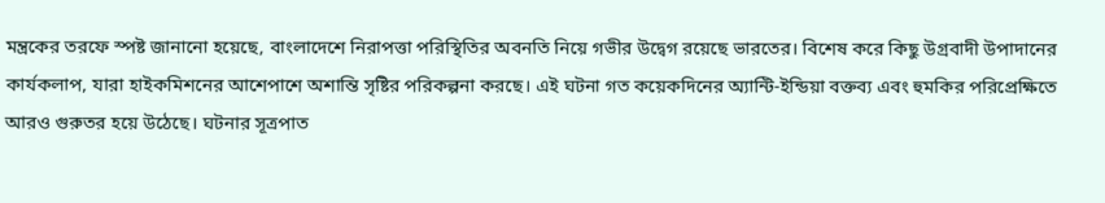মন্ত্রকের তরফে স্পষ্ট জানানো হয়েছে, বাংলাদেশে নিরাপত্তা পরিস্থিতির অবনতি নিয়ে গভীর উদ্বেগ রয়েছে ভারতের। বিশেষ করে কিছু উগ্রবাদী উপাদানের কার্যকলাপ, যারা হাইকমিশনের আশেপাশে অশান্তি সৃষ্টির পরিকল্পনা করছে। এই ঘটনা গত কয়েকদিনের অ্যান্টি-ইন্ডিয়া বক্তব্য এবং হুমকির পরিপ্রেক্ষিতে আরও গুরুতর হয়ে উঠেছে। ঘটনার সূত্রপাত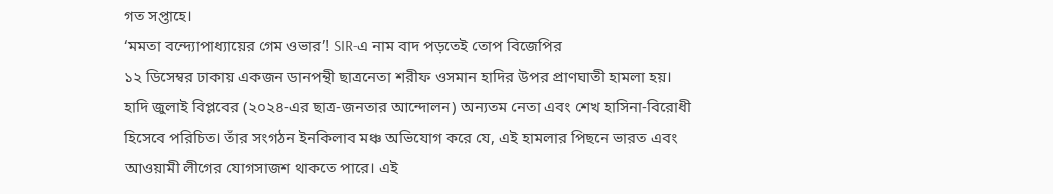গত সপ্তাহে।
‘মমতা বন্দ্যোপাধ্যায়ের গেম ওভার’! SIR-এ নাম বাদ পড়তেই তোপ বিজেপির
১২ ডিসেম্বর ঢাকায় একজন ডানপন্থী ছাত্রনেতা শরীফ ওসমান হাদির উপর প্রাণঘাতী হামলা হয়। হাদি জুলাই বিপ্লবের (২০২৪-এর ছাত্র-জনতার আন্দোলন) অন্যতম নেতা এবং শেখ হাসিনা-বিরোধী হিসেবে পরিচিত। তাঁর সংগঠন ইনকিলাব মঞ্চ অভিযোগ করে যে, এই হামলার পিছনে ভারত এবং আওয়ামী লীগের যোগসাজশ থাকতে পারে। এই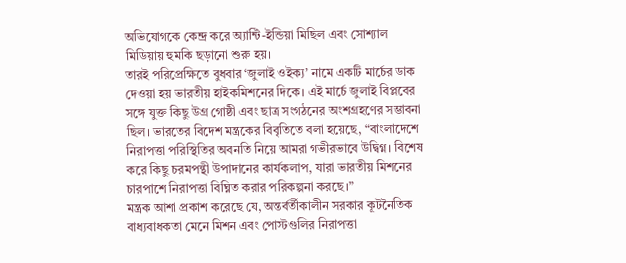অভিযোগকে কেন্দ্র করে অ্যান্টি-ইন্ডিয়া মিছিল এবং সোশ্যাল মিডিয়ায় হুমকি ছড়ানো শুরু হয়।
তারই পরিপ্রেক্ষিতে বুধবার ‘জুলাই ওইক্য’ নামে একটি মার্চের ডাক দেওয়া হয় ভারতীয় হাইকমিশনের দিকে। এই মার্চে জুলাই বিপ্লবের সঙ্গে যুক্ত কিছু উগ্র গোষ্ঠী এবং ছাত্র সংগঠনের অংশগ্রহণের সম্ভাবনা ছিল। ভারতের বিদেশ মন্ত্রকের বিবৃতিতে বলা হয়েছে, “বাংলাদেশে নিরাপত্তা পরিস্থিতির অবনতি নিয়ে আমরা গভীরভাবে উদ্বিগ্ন। বিশেষ করে কিছু চরমপন্থী উপাদানের কার্যকলাপ, যারা ভারতীয় মিশনের চারপাশে নিরাপত্তা বিঘ্নিত করার পরিকল্পনা করছে।”
মন্ত্রক আশা প্রকাশ করেছে যে, অন্তর্বর্তীকালীন সরকার কূটনৈতিক বাধ্যবাধকতা মেনে মিশন এবং পোস্টগুলির নিরাপত্তা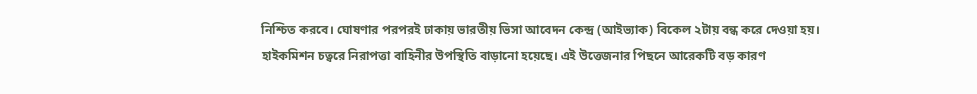নিশ্চিত করবে। ঘোষণার পরপরই ঢাকায় ভারতীয় ভিসা আবেদন কেন্দ্র (আইভ্যাক) বিকেল ২টায় বন্ধ করে দেওয়া হয়। হাইকমিশন চত্বরে নিরাপত্তা বাহিনীর উপস্থিতি বাড়ানো হয়েছে। এই উত্তেজনার পিছনে আরেকটি বড় কারণ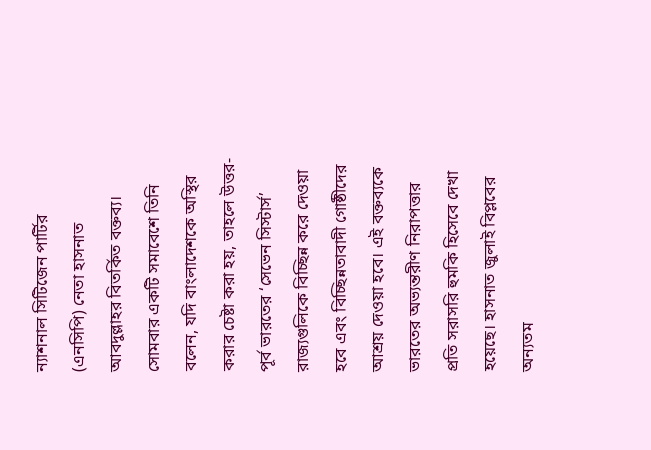ন্যাশনাল সিটিজেন পার্টির (এনসিপি) নেতা হাসনাত আবদুল্লাহর বিতর্কিত বক্তব্য।
সোমবার একটি সমাবেশে তিনি বলেন, যদি বাংলাদেশকে অস্থির করার চেষ্টা করা হয়, তাহলে উত্তর-পূর্ব ভারতের ‘সেভেন সিস্টার্স’ রাজ্যগুলিকে বিচ্ছিন্ন করে দেওয়া হবে এবং বিচ্ছিন্নতাবাদী গোষ্ঠীদের আশ্রয় দেওয়া হবে। এই বক্তব্যকে ভারতের অভ্যন্তরীণ নিরাপত্তার প্রতি সরাসরি হুমকি হিসেবে দেখা হয়েছে। হাসনাত জুলাই বিপ্লবের অন্যতম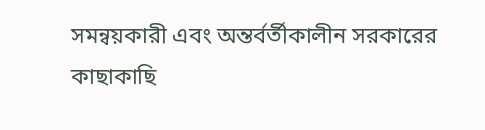সমন্বয়কারী এবং অন্তর্বর্তীকালীন সরকারের কাছাকাছি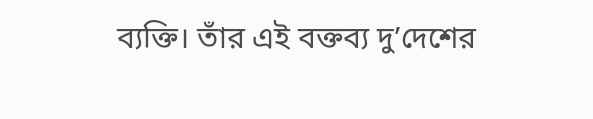ব্যক্তি। তাঁর এই বক্তব্য দু’দেশের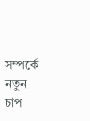সম্পর্কে নতুন চাপ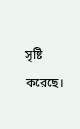সৃষ্টি করেছে।